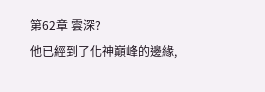第62章 雲深?
他已經到了化神巔峰的邊緣,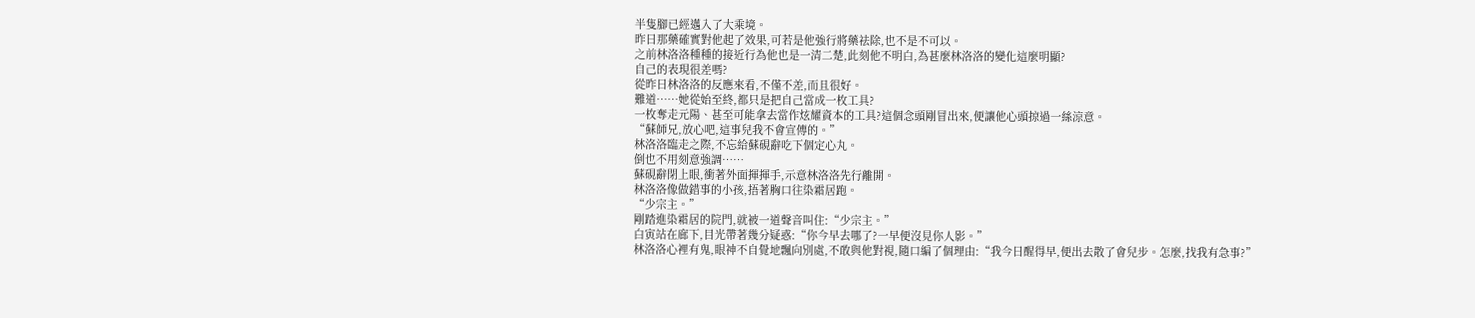半隻腳已經邁入了大乘境。
昨日那藥確實對他起了效果,可若是他強行將藥祛除,也不是不可以。
之前林洛洛種種的接近行為他也是一清二楚,此刻他不明白,為甚麼林洛洛的變化這麼明顯?
自己的表現很差嗎?
從昨日林洛洛的反應來看,不僅不差,而且很好。
難道……她從始至終,都只是把自己當成一枚工具?
一枚奪走元陽、甚至可能拿去當作炫耀資本的工具?這個念頭剛冒出來,便讓他心頭掠過一絲涼意。
“蘇師兄,放心吧,這事兒我不會宣傳的。”
林洛洛臨走之際,不忘給蘇硯辭吃下個定心丸。
倒也不用刻意強調……
蘇硯辭閉上眼,衝著外面揮揮手,示意林洛洛先行離開。
林洛洛像做錯事的小孩,捂著胸口往染霜居跑。
“少宗主。”
剛踏進染霜居的院門,就被一道聲音叫住:“少宗主。”
白寅站在廊下,目光帶著幾分疑惑:“你今早去哪了?一早便沒見你人影。”
林洛洛心裡有鬼,眼神不自覺地飄向別處,不敢與他對視,隨口編了個理由:“我今日醒得早,便出去散了會兒步。怎麼,找我有急事?”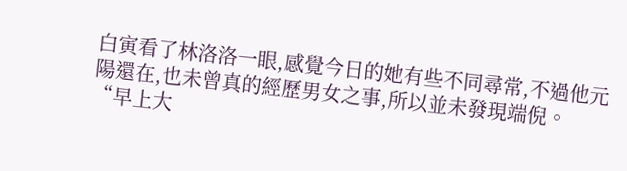白寅看了林洛洛一眼,感覺今日的她有些不同尋常,不過他元陽還在,也未曾真的經歷男女之事,所以並未發現端倪。
“早上大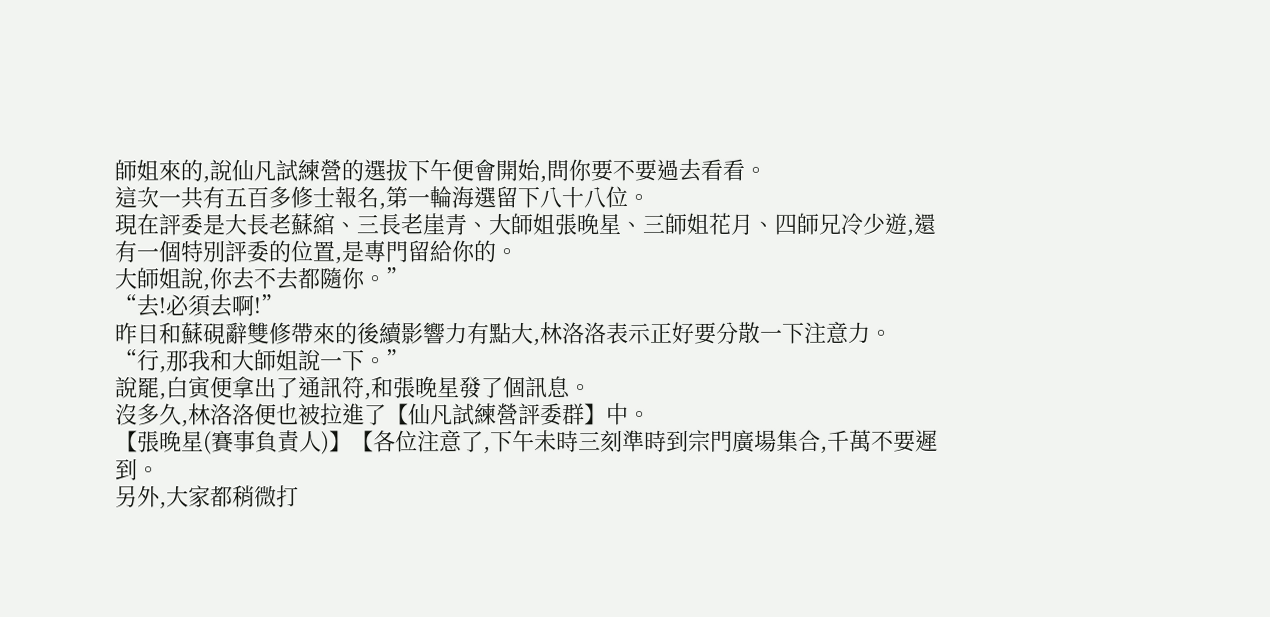師姐來的,說仙凡試練營的選拔下午便會開始,問你要不要過去看看。
這次一共有五百多修士報名,第一輪海選留下八十八位。
現在評委是大長老蘇綰、三長老崖青、大師姐張晚星、三師姐花月、四師兄冷少遊,還有一個特別評委的位置,是專門留給你的。
大師姐說,你去不去都隨你。”
“去!必須去啊!”
昨日和蘇硯辭雙修帶來的後續影響力有點大,林洛洛表示正好要分散一下注意力。
“行,那我和大師姐說一下。”
說罷,白寅便拿出了通訊符,和張晚星發了個訊息。
沒多久,林洛洛便也被拉進了【仙凡試練營評委群】中。
【張晚星(賽事負責人)】【各位注意了,下午未時三刻準時到宗門廣場集合,千萬不要遲到。
另外,大家都稍微打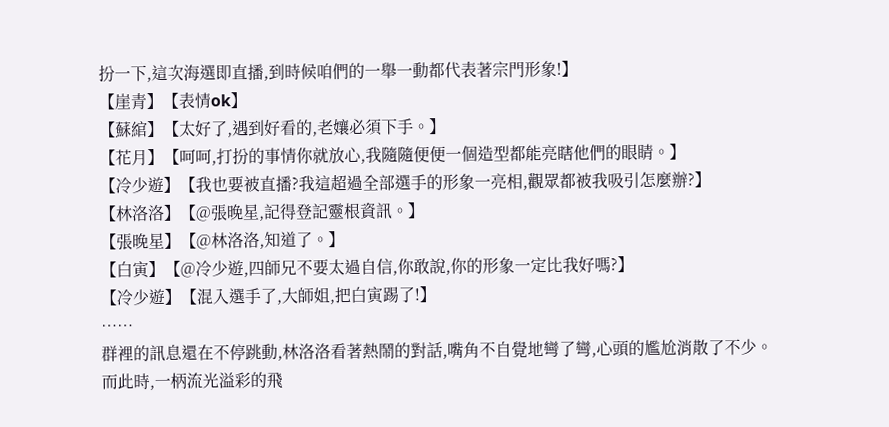扮一下,這次海選即直播,到時候咱們的一舉一動都代表著宗門形象!】
【崖青】【表情ok】
【蘇綰】【太好了,遇到好看的,老孃必須下手。】
【花月】【呵呵,打扮的事情你就放心,我隨隨便便一個造型都能亮瞎他們的眼睛。】
【冷少遊】【我也要被直播?我這超過全部選手的形象一亮相,觀眾都被我吸引怎麼辦?】
【林洛洛】【@張晚星,記得登記靈根資訊。】
【張晚星】【@林洛洛,知道了。】
【白寅】【@冷少遊,四師兄不要太過自信,你敢說,你的形象一定比我好嗎?】
【冷少遊】【混入選手了,大師姐,把白寅踢了!】
……
群裡的訊息還在不停跳動,林洛洛看著熱鬧的對話,嘴角不自覺地彎了彎,心頭的尷尬消散了不少。
而此時,一柄流光溢彩的飛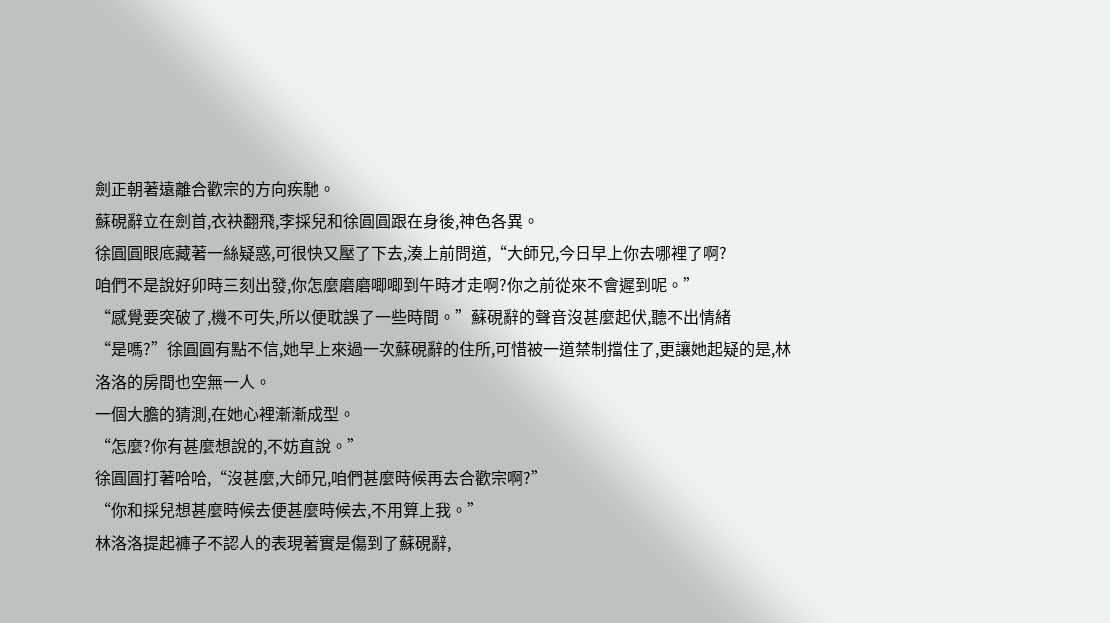劍正朝著遠離合歡宗的方向疾馳。
蘇硯辭立在劍首,衣袂翻飛,李採兒和徐圓圓跟在身後,神色各異。
徐圓圓眼底藏著一絲疑惑,可很快又壓了下去,湊上前問道,“大師兄,今日早上你去哪裡了啊?
咱們不是說好卯時三刻出發,你怎麼磨磨唧唧到午時才走啊?你之前從來不會遲到呢。”
“感覺要突破了,機不可失,所以便耽誤了一些時間。”蘇硯辭的聲音沒甚麼起伏,聽不出情緒
“是嗎?”徐圓圓有點不信,她早上來過一次蘇硯辭的住所,可惜被一道禁制擋住了,更讓她起疑的是,林洛洛的房間也空無一人。
一個大膽的猜測,在她心裡漸漸成型。
“怎麼?你有甚麼想說的,不妨直說。”
徐圓圓打著哈哈,“沒甚麼,大師兄,咱們甚麼時候再去合歡宗啊?”
“你和採兒想甚麼時候去便甚麼時候去,不用算上我。”
林洛洛提起褲子不認人的表現著實是傷到了蘇硯辭,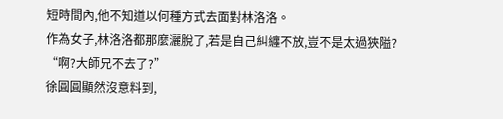短時間內,他不知道以何種方式去面對林洛洛。
作為女子,林洛洛都那麼灑脫了,若是自己糾纏不放,豈不是太過狹隘?
“啊?大師兄不去了?”
徐圓圓顯然沒意料到,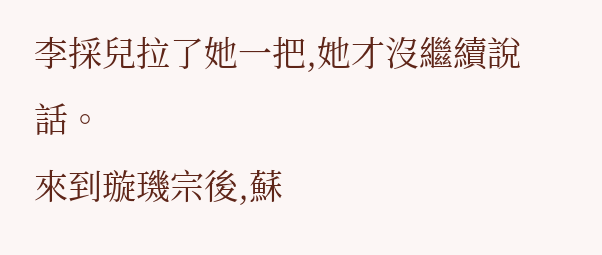李採兒拉了她一把,她才沒繼續說話。
來到璇璣宗後,蘇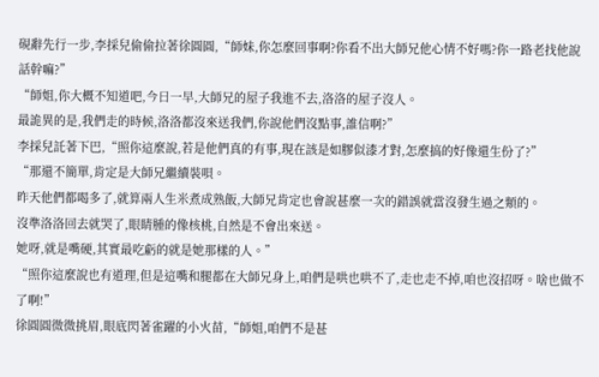硯辭先行一步,李採兒偷偷拉著徐圓圓,“師妹,你怎麼回事啊?你看不出大師兄他心情不好嗎?你一路老找他說話幹嘛?”
“師姐,你大概不知道吧,今日一早,大師兄的屋子我進不去,洛洛的屋子沒人。
最詭異的是,我們走的時候,洛洛都沒來送我們,你說他們沒點事,誰信啊?”
李採兒託著下巴,“照你這麼說,若是他們真的有事,現在該是如膠似漆才對,怎麼搞的好像還生份了?”
“那還不簡單,肯定是大師兄繼續裝唄。
昨天他們都喝多了,就算兩人生米煮成熟飯,大師兄肯定也會說甚麼一次的錯誤就當沒發生過之類的。
沒準洛洛回去就哭了,眼睛腫的像核桃,自然是不會出來送。
她呀,就是嘴硬,其實最吃虧的就是她那樣的人。”
“照你這麼說也有道理,但是這嘴和腿都在大師兄身上,咱們是哄也哄不了,走也走不掉,咱也沒招呀。啥也做不了啊!”
徐圓圓微微挑眉,眼底閃著雀躍的小火苗,“師姐,咱們不是甚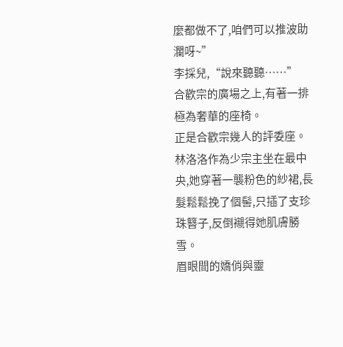麼都做不了,咱們可以推波助瀾呀~”
李採兒,“說來聽聽……”
合歡宗的廣場之上,有著一排極為奢華的座椅。
正是合歡宗幾人的評委座。
林洛洛作為少宗主坐在最中央,她穿著一襲粉色的紗裙,長髮鬆鬆挽了個髻,只插了支珍珠簪子,反倒襯得她肌膚勝雪。
眉眼間的嬌俏與靈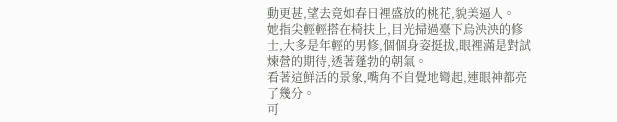動更甚,望去竟如春日裡盛放的桃花,貌美逼人。
她指尖輕輕搭在椅扶上,目光掃過臺下烏泱泱的修士,大多是年輕的男修,個個身姿挺拔,眼裡滿是對試煉營的期待,透著蓬勃的朝氣。
看著這鮮活的景象,嘴角不自覺地彎起,連眼神都亮了幾分。
可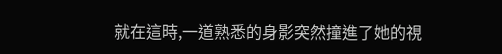就在這時,一道熟悉的身影突然撞進了她的視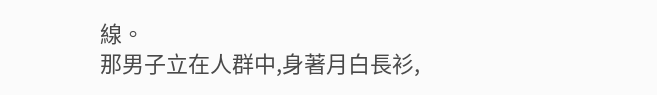線。
那男子立在人群中,身著月白長衫,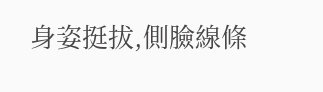身姿挺拔,側臉線條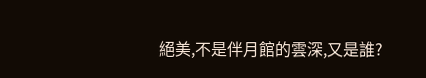絕美,不是伴月館的雲深,又是誰?